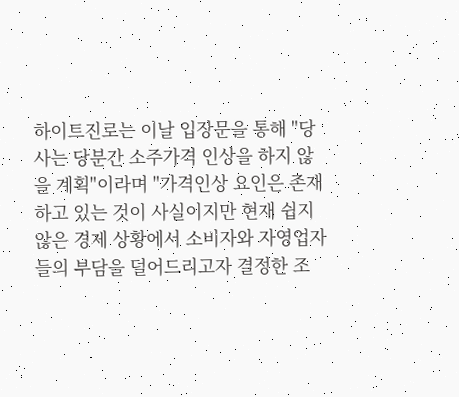하이트진로는 이날 입장문을 통해 "당사는 당분간 소주가격 인상을 하지 않을 계획"이라며 "가격인상 요인은 존재하고 있는 것이 사실이지만 현재 쉽지 않은 경제 상황에서 소비자와 자영업자들의 부담을 덜어드리고자 결정한 조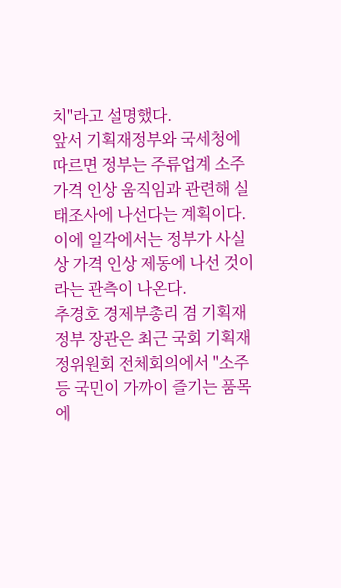치"라고 설명했다.
앞서 기획재정부와 국세청에 따르면 정부는 주류업계 소주 가격 인상 움직임과 관련해 실태조사에 나선다는 계획이다. 이에 일각에서는 정부가 사실상 가격 인상 제동에 나선 것이라는 관측이 나온다.
추경호 경제부총리 겸 기획재정부 장관은 최근 국회 기획재정위원회 전체회의에서 "소주 등 국민이 가까이 즐기는 품목에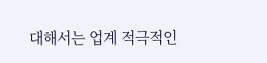대해서는 업계 적극적인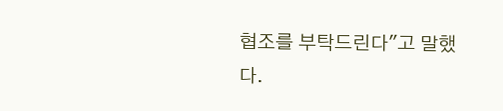협조를 부탁드린다"고 말했다.